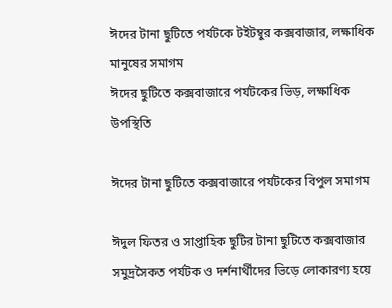ঈদের টানা ছুটিতে পর্যটকে টইটম্বুর কক্সবাজার, লক্ষাধিক মানুষের সমাগম
ঈদের ছুটিতে কক্সবাজারে পর্যটকের ভিড়, লক্ষাধিক উপস্থিতি

ঈদের টানা ছুটিতে কক্সবাজারে পর্যটকের বিপুল সমাগম

ঈদুল ফিতর ও সাপ্তাহিক ছুটির টানা ছুটিতে কক্সবাজার সমুদ্রসৈকত পর্যটক ও দর্শনার্থীদের ভিড়ে লোকারণ্য হয়ে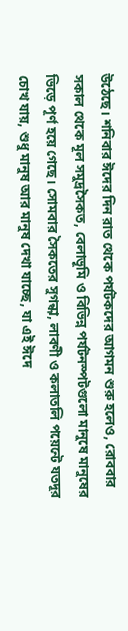উঠেছে। শনিবার ঈদের দিন রাত থেকে পর্যটকদের আগমন শুরু হলেও, রোববার সকাল থেকে মূল সমুদ্রসৈকত, বেলাভূমি ও বিভিন্ন পর্যটনস্পটগুলো মানুষে মানুষের ভিড়ে পূর্ণ হয়ে গেছে। সোমবার সৈকতের সুগন্ধা, লাবণী ও কলাতলি পয়েন্টে যতদূর চোখ যায়, শুধু মানুষ আর মানুষ দেখা যাচ্ছে, যা এই ঈদে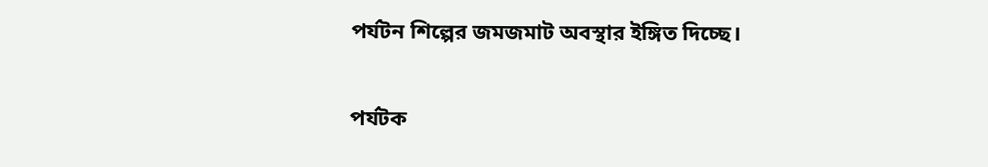পর্যটন শিল্পের জমজমাট অবস্থার ইঙ্গিত দিচ্ছে।

পর্যটক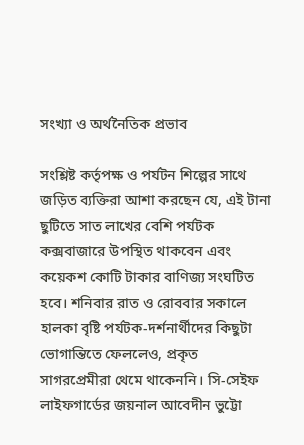সংখ্যা ও অর্থনৈতিক প্রভাব

সংশ্লিষ্ট কর্তৃপক্ষ ও পর্যটন শিল্পের সাথে জড়িত ব্যক্তিরা আশা করছেন যে, এই টানা ছুটিতে সাত লাখের বেশি পর্যটক কক্সবাজারে উপস্থিত থাকবেন এবং কয়েকশ কোটি টাকার বাণিজ্য সংঘটিত হবে। শনিবার রাত ও রোববার সকালে হালকা বৃষ্টি পর্যটক-দর্শনার্থীদের কিছুটা ভোগান্তিতে ফেললেও, প্রকৃত সাগরপ্রেমীরা থেমে থাকেননি। সি-সেইফ লাইফগার্ডের জয়নাল আবেদীন ভুট্টো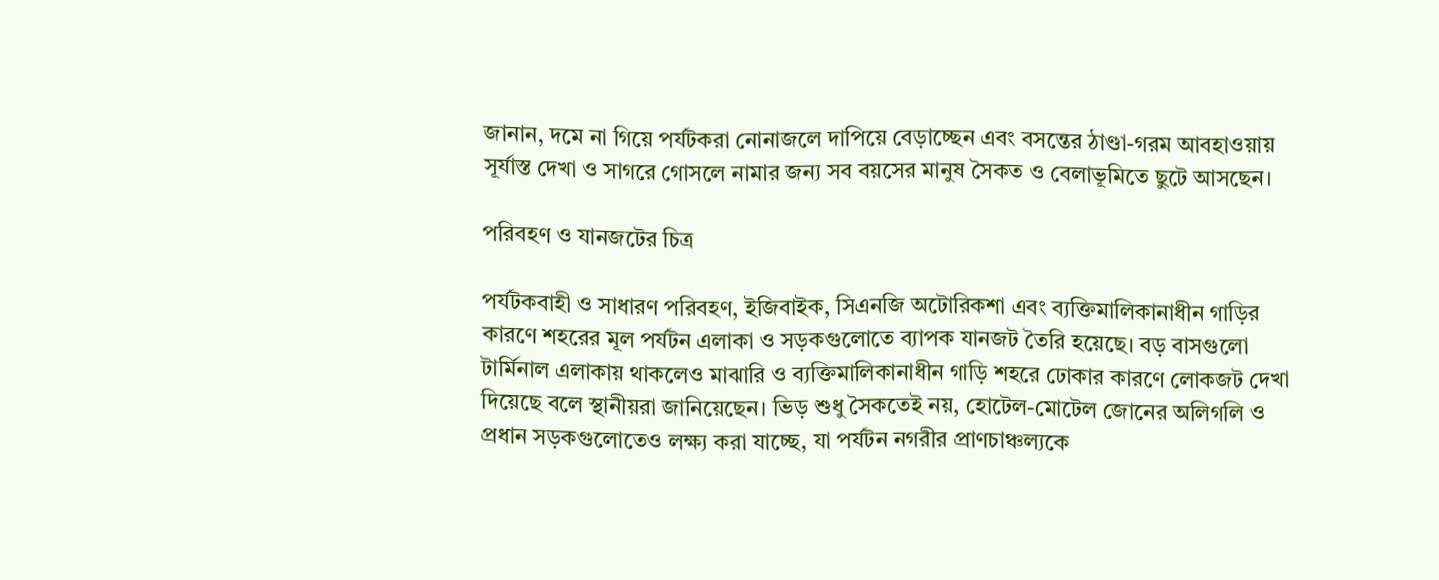জানান, দমে না গিয়ে পর্যটকরা নোনাজলে দাপিয়ে বেড়াচ্ছেন এবং বসন্তের ঠাণ্ডা-গরম আবহাওয়ায় সূর্যাস্ত দেখা ও সাগরে গোসলে নামার জন্য সব বয়সের মানুষ সৈকত ও বেলাভূমিতে ছুটে আসছেন।

পরিবহণ ও যানজটের চিত্র

পর্যটকবাহী ও সাধারণ পরিবহণ, ইজিবাইক, সিএনজি অটোরিকশা এবং ব্যক্তিমালিকানাধীন গাড়ির কারণে শহরের মূল পর্যটন এলাকা ও সড়কগুলোতে ব্যাপক যানজট তৈরি হয়েছে। বড় বাসগুলো টার্মিনাল এলাকায় থাকলেও মাঝারি ও ব্যক্তিমালিকানাধীন গাড়ি শহরে ঢোকার কারণে লোকজট দেখা দিয়েছে বলে স্থানীয়রা জানিয়েছেন। ভিড় শুধু সৈকতেই নয়, হোটেল-মোটেল জোনের অলিগলি ও প্রধান সড়কগুলোতেও লক্ষ্য করা যাচ্ছে, যা পর্যটন নগরীর প্রাণচাঞ্চল্যকে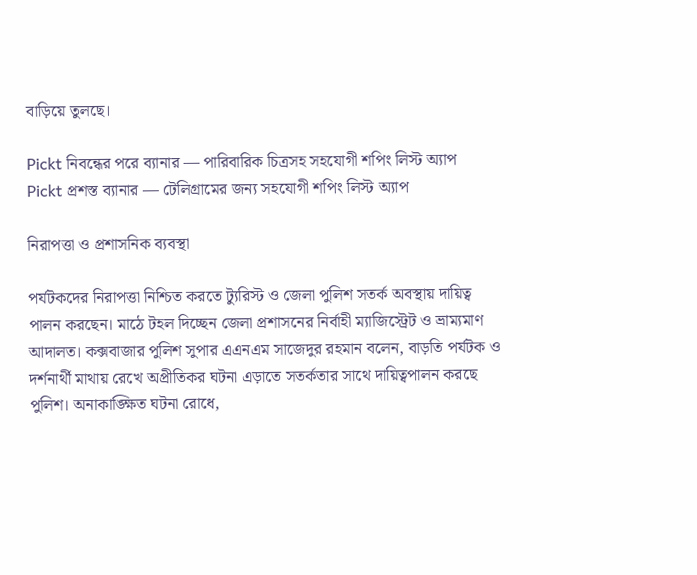বাড়িয়ে তুলছে।

Pickt নিবন্ধের পরে ব্যানার — পারিবারিক চিত্রসহ সহযোগী শপিং লিস্ট অ্যাপ
Pickt প্রশস্ত ব্যানার — টেলিগ্রামের জন্য সহযোগী শপিং লিস্ট অ্যাপ

নিরাপত্তা ও প্রশাসনিক ব্যবস্থা

পর্যটকদের নিরাপত্তা নিশ্চিত করতে ট্যুরিস্ট ও জেলা পুলিশ সতর্ক অবস্থায় দায়িত্ব পালন করছেন। মাঠে টহল দিচ্ছেন জেলা প্রশাসনের নির্বাহী ম্যাজিস্ট্রেট ও ভ্রাম্যমাণ আদালত। কক্সবাজার পুলিশ সুপার এএনএম সাজেদুর রহমান বলেন, বাড়তি পর্যটক ও দর্শনার্থী মাথায় রেখে অপ্রীতিকর ঘটনা এড়াতে সতর্কতার সাথে দায়িত্বপালন করছে পুলিশ। অনাকাঙ্ক্ষিত ঘটনা রোধে,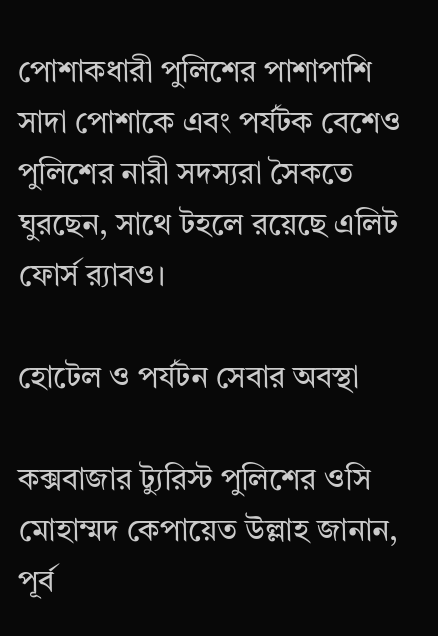পোশাকধারী পুলিশের পাশাপাশি সাদা পোশাকে এবং পর্যটক বেশেও পুলিশের নারী সদস্যরা সৈকতে ঘুরছেন, সাথে টহলে রয়েছে এলিট ফোর্স র‌্যাবও।

হোটেল ও পর্যটন সেবার অবস্থা

কক্সবাজার ট্যুরিস্ট পুলিশের ওসি মোহাম্মদ কেপায়েত উল্লাহ জানান, পূর্ব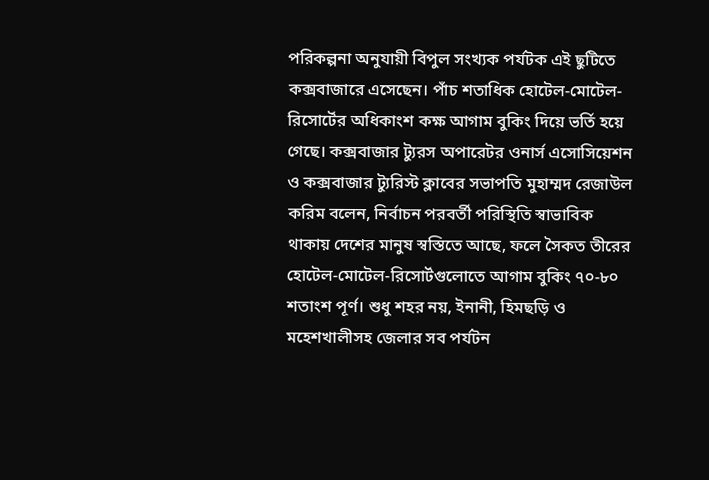পরিকল্পনা অনুযায়ী বিপুল সংখ্যক পর্যটক এই ছুটিতে কক্সবাজারে এসেছেন। পাঁচ শতাধিক হোটেল-মোটেল-রিসোর্টের অধিকাংশ কক্ষ আগাম বুকিং দিয়ে ভর্তি হয়ে গেছে। কক্সবাজার ট্যুরস অপারেটর ওনার্স এসোসিয়েশন ও কক্সবাজার ট্যুরিস্ট ক্লাবের সভাপতি মুহাম্মদ রেজাউল করিম বলেন, নির্বাচন পরবর্তী পরিস্থিতি স্বাভাবিক থাকায় দেশের মানুষ স্বস্তিতে আছে, ফলে সৈকত তীরের হোটেল-মোটেল-রিসোর্টগুলোতে আগাম বুকিং ৭০-৮০ শতাংশ পূর্ণ। শুধু শহর নয়, ইনানী, হিমছড়ি ও মহেশখালীসহ জেলার সব পর্যটন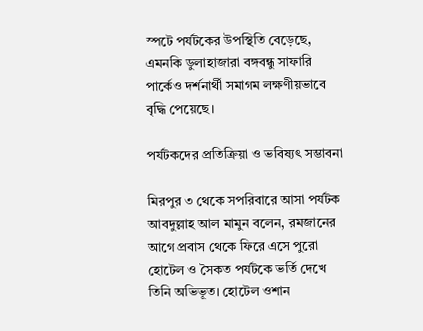স্পটে পর্যটকের উপস্থিতি বেড়েছে, এমনকি ডুলাহাজারা বঙ্গবন্ধু সাফারি পার্কেও দর্শনার্থী সমাগম লক্ষণীয়ভাবে বৃদ্ধি পেয়েছে।

পর্যটকদের প্রতিক্রিয়া ও ভবিষ্যৎ সম্ভাবনা

মিরপুর ৩ থেকে সপরিবারে আসা পর্যটক আবদুল্লাহ আল মামুন বলেন, রমজানের আগে প্রবাস থেকে ফিরে এসে পুরো হোটেল ও সৈকত পর্যটকে ভর্তি দেখে তিনি অভিভূত। হোটেল ওশান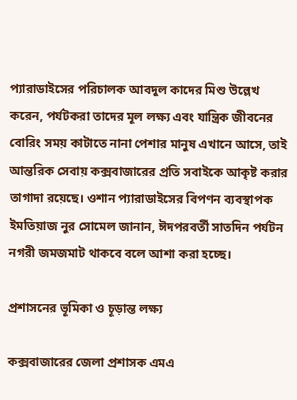প্যারাডাইসের পরিচালক আবদুল কাদের মিশু উল্লেখ করেন, পর্যটকরা তাদের মূল লক্ষ্য এবং যান্ত্রিক জীবনের বোরিং সময় কাটাতে নানা পেশার মানুষ এখানে আসে, তাই আন্তরিক সেবায় কক্সবাজারের প্রতি সবাইকে আকৃষ্ট করার তাগাদা রয়েছে। ওশান প্যারাডাইসের বিপণন ব্যবস্থাপক ইমতিয়াজ নুর সোমেল জানান, ঈদপরবর্তী সাতদিন পর্যটন নগরী জমজমাট থাকবে বলে আশা করা হচ্ছে।

প্রশাসনের ভূমিকা ও চূড়ান্ত লক্ষ্য

কক্সবাজারের জেলা প্রশাসক এমএ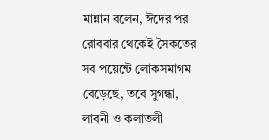মান্নান বলেন, ঈদের পর রোববার থেকেই সৈকতের সব পয়েন্টে লোকসমাগম বেড়েছে, তবে সুগন্ধা, লাবনী ও কলাতলী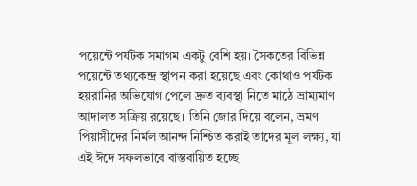পয়েন্টে পর্যটক সমাগম একটু বেশি হয়। সৈকতের বিভিন্ন পয়েন্টে তথ্যকেন্দ্র স্থাপন করা হয়েছে এবং কোথাও পর্যটক হয়রানির অভিযোগ পেলে দ্রুত ব্যবস্থা নিতে মাঠে ভ্রাম্যমাণ আদালত সক্রিয় রয়েছে। তিনি জোর দিয়ে বলেন, ভ্রমণ পিয়াসীদের নির্মল আনন্দ নিশ্চিত করাই তাদের মূল লক্ষ্য, যা এই ঈদে সফলভাবে বাস্তবায়িত হচ্ছে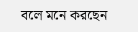বলে মনে করছেন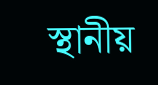স্থানীয়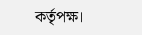কর্তৃপক্ষ।